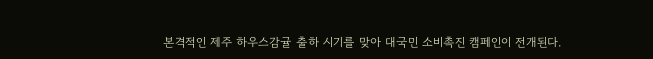본격적인 제주 하우스감귤 출하 시기를 맞아 대국민 소비촉진 캠페인이 전개된다.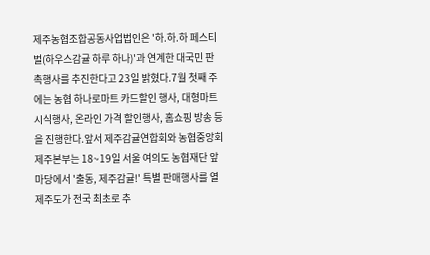제주농협조합공동사업법인은 '하.하.하 페스티벌(하우스감귤 하루 하나)'과 연계한 대국민 판촉행사를 추진한다고 23일 밝혔다.7월 첫째 주에는 농협 하나로마트 카드할인 행사, 대형마트 시식행사, 온라인 가격 할인행사, 홈쇼핑 방송 등을 진행한다.앞서 제주감귤연합회와 농협중앙회 제주본부는 18~19일 서울 여의도 농협재단 앞마당에서 '출동, 제주감귤!' 특별 판매행사를 열
제주도가 전국 최초로 추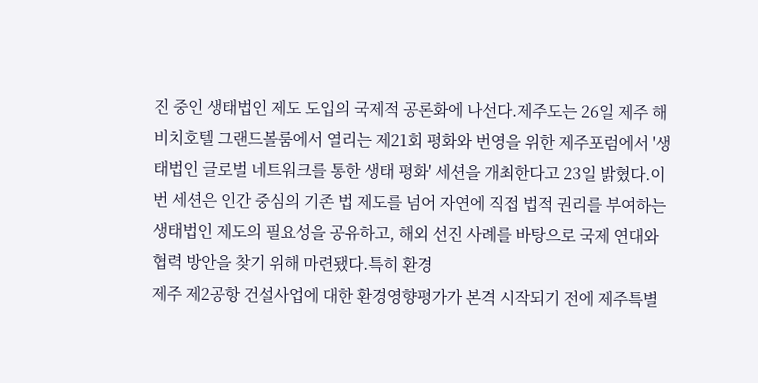진 중인 생태법인 제도 도입의 국제적 공론화에 나선다.제주도는 26일 제주 해비치호텔 그랜드볼룸에서 열리는 제21회 평화와 번영을 위한 제주포럼에서 '생태법인 글로벌 네트워크를 통한 생태 평화' 세션을 개최한다고 23일 밝혔다.이번 세션은 인간 중심의 기존 법 제도를 넘어 자연에 직접 법적 권리를 부여하는 생태법인 제도의 필요성을 공유하고, 해외 선진 사례를 바탕으로 국제 연대와 협력 방안을 찾기 위해 마련됐다.특히 환경
제주 제2공항 건설사업에 대한 환경영향평가가 본격 시작되기 전에 제주특별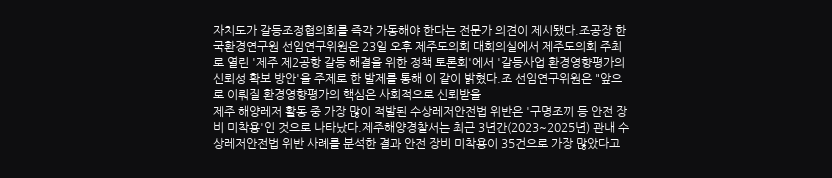자치도가 갈등조정협의회를 즉각 가동해야 한다는 전문가 의견이 제시됐다.조공장 한국환경연구원 선임연구위원은 23일 오후 제주도의회 대회의실에서 제주도의회 주최로 열린 '제주 제2공항 갈등 해결을 위한 정책 토론회'에서 '갈등사업 환경영향평가의 신뢰성 확보 방안'을 주제로 한 발제를 통해 이 같이 밝혔다.조 선임연구위원은 "앞으로 이뤄질 환경영향평가의 핵심은 사회적으로 신뢰받을
제주 해양레저 활동 중 가장 많이 적발된 수상레저안전법 위반은 '구명조끼 등 안전 장비 미착용'인 것으로 나타났다.제주해양경찰서는 최근 3년간(2023~2025년) 관내 수상레저안전법 위반 사례를 분석한 결과 안전 장비 미착용이 35건으로 가장 많았다고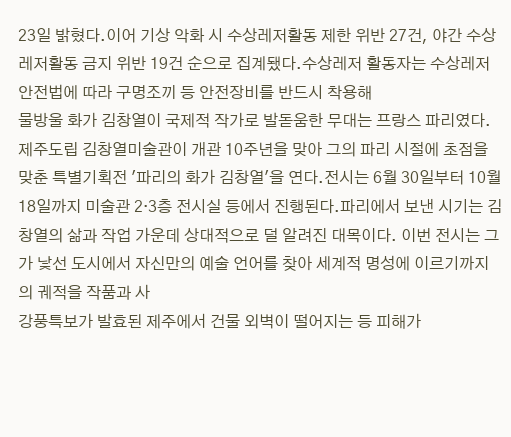23일 밝혔다.이어 기상 악화 시 수상레저활동 제한 위반 27건, 야간 수상레저활동 금지 위반 19건 순으로 집계됐다.수상레저 활동자는 수상레저안전법에 따라 구명조끼 등 안전장비를 반드시 착용해
물방울 화가 김창열이 국제적 작가로 발돋움한 무대는 프랑스 파리였다.제주도립 김창열미술관이 개관 10주년을 맞아 그의 파리 시절에 초점을 맞춘 특별기획전 '파리의 화가 김창열'을 연다.전시는 6월 30일부터 10월 18일까지 미술관 2·3층 전시실 등에서 진행된다.파리에서 보낸 시기는 김창열의 삶과 작업 가운데 상대적으로 덜 알려진 대목이다. 이번 전시는 그가 낯선 도시에서 자신만의 예술 언어를 찾아 세계적 명성에 이르기까지의 궤적을 작품과 사
강풍특보가 발효된 제주에서 건물 외벽이 떨어지는 등 피해가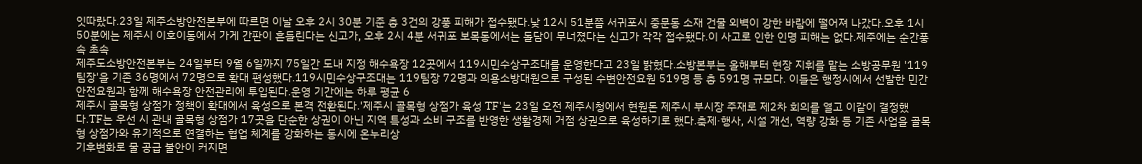잇따랐다.23일 제주소방안전본부에 따르면 이날 오후 2시 30분 기준 총 3건의 강풍 피해가 접수됐다.낮 12시 51분쯤 서귀포시 중문동 소재 건물 외벽이 강한 바람에 떨어져 나갔다.오후 1시 50분에는 제주시 이호이동에서 가게 간판이 흔들린다는 신고가, 오후 2시 4분 서귀포 보목동에서는 돌담이 무너졌다는 신고가 각각 접수됐다.이 사고로 인한 인명 피해는 없다.제주에는 순간풍속 초속
제주도소방안전본부는 24일부터 9월 6일까지 75일간 도내 지정 해수욕장 12곳에서 119시민수상구조대를 운영한다고 23일 밝혔다.소방본부는 올해부터 현장 지휘를 맡는 소방공무원 '119팀장'을 기존 36명에서 72명으로 확대 편성했다.119시민수상구조대는 119팀장 72명과 의용소방대원으로 구성된 수변안전요원 519명 등 총 591명 규모다. 이들은 행정시에서 선발한 민간안전요원과 함께 해수욕장 안전관리에 투입된다.운영 기간에는 하루 평균 6
제주시 골목형 상점가 정책이 확대에서 육성으로 본격 전환된다.'제주시 골목형 상점가 육성 TF'는 23일 오전 제주시청에서 현원돈 제주시 부시장 주재로 제2차 회의를 열고 이같이 결정했다.TF는 우선 시 관내 골목형 상점가 17곳을 단순한 상권이 아닌 지역 특성과 소비 구조를 반영한 생활경제 거점 상권으로 육성하기로 했다.축제·행사, 시설 개선, 역량 강화 등 기존 사업을 골목형 상점가와 유기적으로 연결하는 협업 체계를 강화하는 동시에 온누리상
기후변화로 물 공급 불안이 커지면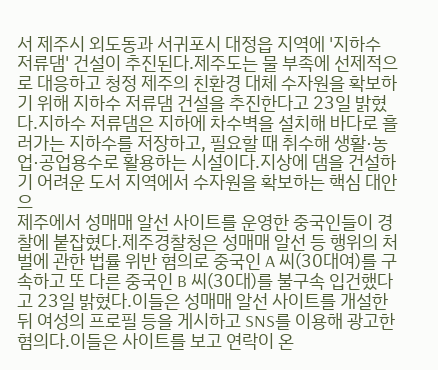서 제주시 외도동과 서귀포시 대정읍 지역에 '지하수 저류댐' 건설이 추진된다.제주도는 물 부족에 선제적으로 대응하고 청정 제주의 친환경 대체 수자원을 확보하기 위해 지하수 저류댐 건설을 추진한다고 23일 밝혔다.지하수 저류댐은 지하에 차수벽을 설치해 바다로 흘러가는 지하수를 저장하고, 필요할 때 취수해 생활·농업·공업용수로 활용하는 시설이다.지상에 댐을 건설하기 어려운 도서 지역에서 수자원을 확보하는 핵심 대안으
제주에서 성매매 알선 사이트를 운영한 중국인들이 경찰에 붙잡혔다.제주경찰청은 성매매 알선 등 행위의 처벌에 관한 법률 위반 혐의로 중국인 A 씨(30대여)를 구속하고 또 다른 중국인 B 씨(30대)를 불구속 입건했다고 23일 밝혔다.이들은 성매매 알선 사이트를 개설한 뒤 여성의 프로필 등을 게시하고 SNS를 이용해 광고한 혐의다.이들은 사이트를 보고 연락이 온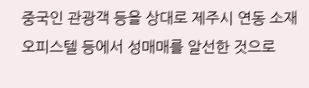중국인 관광객 등을 상대로 제주시 연동 소재 오피스텔 등에서 성매매를 알선한 것으로